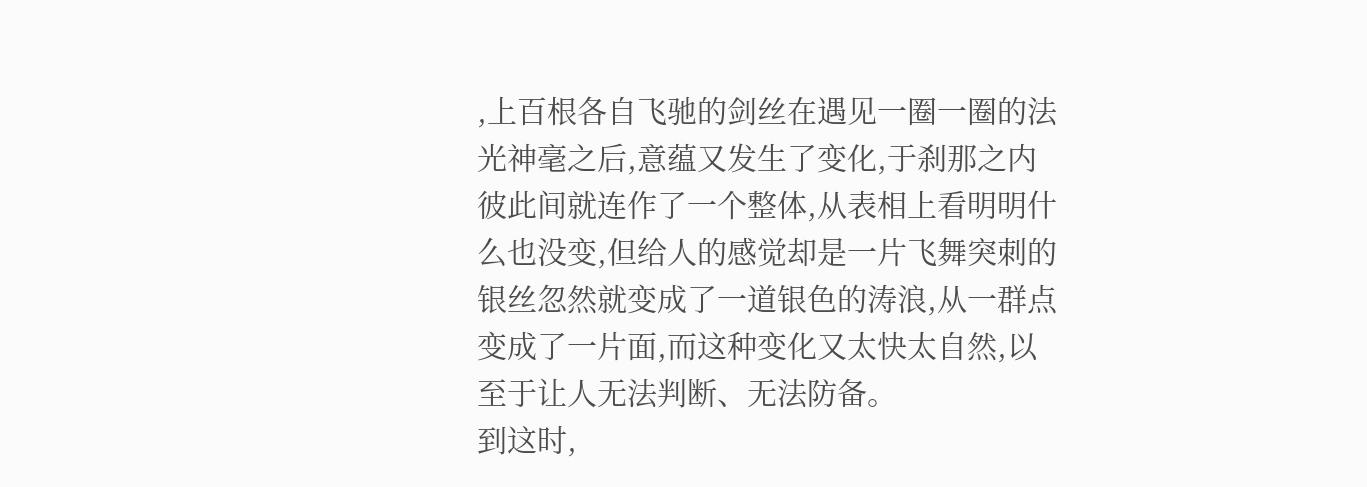,上百根各自飞驰的剑丝在遇见一圈一圈的法光神毫之后,意蕴又发生了变化,于刹那之内彼此间就连作了一个整体,从表相上看明明什么也没变,但给人的感觉却是一片飞舞突刺的银丝忽然就变成了一道银色的涛浪,从一群点变成了一片面,而这种变化又太快太自然,以至于让人无法判断、无法防备。
到这时,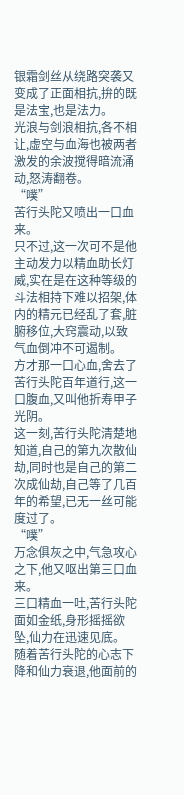银霜剑丝从绕路突袭又变成了正面相抗,拚的既是法宝,也是法力。
光浪与剑浪相抗,各不相让,虚空与血海也被两者激发的余波搅得暗流涌动,怒涛翻卷。
“噗”
苦行头陀又喷出一口血来。
只不过,这一次可不是他主动发力以精血助长灯威,实在是在这种等级的斗法相持下难以招架,体内的精元已经乱了套,脏腑移位,大窍震动,以致气血倒冲不可遏制。
方才那一口心血,舍去了苦行头陀百年道行,这一口腹血,又叫他折寿甲子光阴。
这一刻,苦行头陀清楚地知道,自己的第九次散仙劫,同时也是自己的第二次成仙劫,自己等了几百年的希望,已无一丝可能度过了。
“噗”
万念俱灰之中,气急攻心之下,他又呕出第三口血来。
三口精血一吐,苦行头陀面如金纸,身形摇摇欲坠,仙力在迅速见底。
随着苦行头陀的心志下降和仙力衰退,他面前的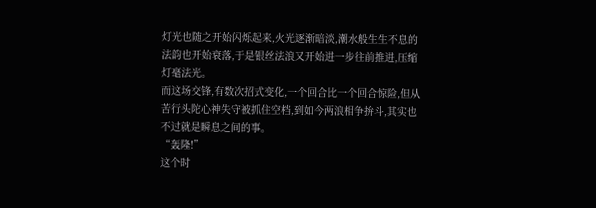灯光也随之开始闪烁起来,火光逐渐暗淡,潮水般生生不息的法韵也开始衰落,于是银丝法浪又开始进一步往前推进,压缩灯毫法光。
而这场交锋,有数次招式变化,一个回合比一个回合惊险,但从苦行头陀心神失守被抓住空档,到如今两浪相争拚斗,其实也不过就是瞬息之间的事。
“轰隆!”
这个时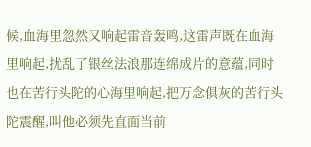候,血海里忽然又响起雷音轰鸣,这雷声既在血海里响起,扰乱了银丝法浪那连绵成片的意蕴,同时也在苦行头陀的心海里响起,把万念俱灰的苦行头陀震醒,叫他必须先直面当前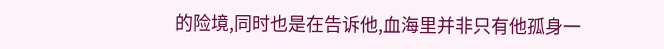的险境,同时也是在告诉他,血海里并非只有他孤身一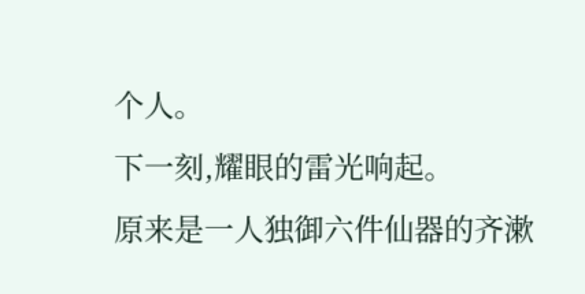个人。
下一刻,耀眼的雷光响起。
原来是一人独御六件仙器的齐漱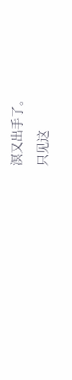溟又出手了。
只见这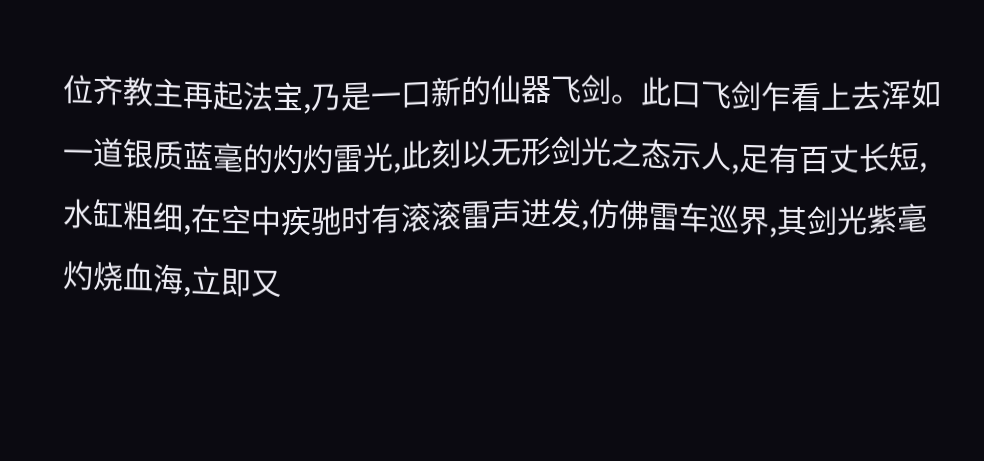位齐教主再起法宝,乃是一口新的仙器飞剑。此口飞剑乍看上去浑如一道银质蓝毫的灼灼雷光,此刻以无形剑光之态示人,足有百丈长短,水缸粗细,在空中疾驰时有滚滚雷声进发,仿佛雷车巡界,其剑光紫毫灼烧血海,立即又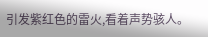引发紫红色的雷火,看着声势骇人。